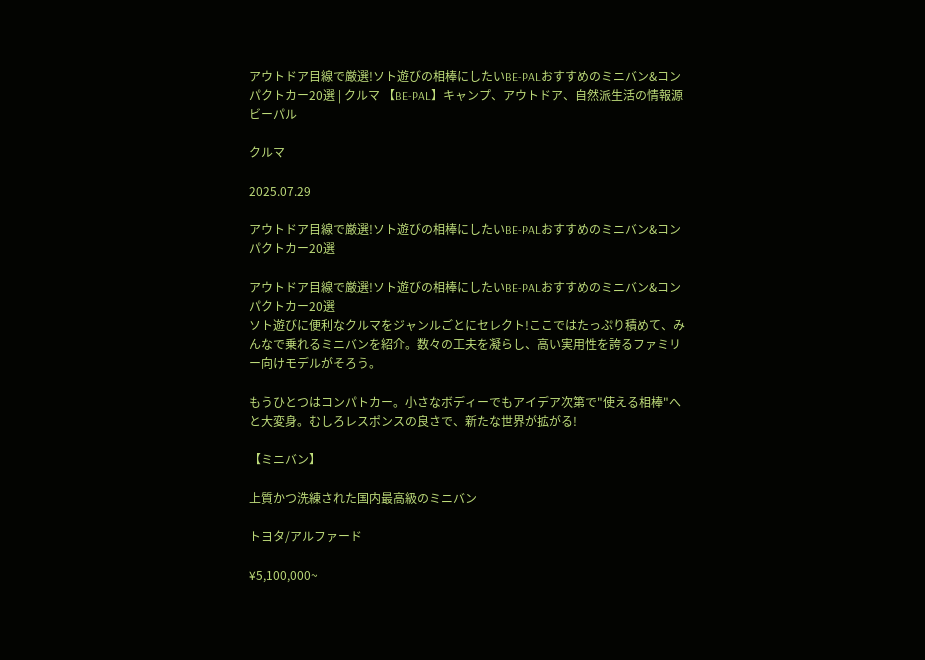アウトドア目線で厳選!ソト遊びの相棒にしたいBE-PALおすすめのミニバン&コンパクトカー20選 | クルマ 【BE-PAL】キャンプ、アウトドア、自然派生活の情報源ビーパル

クルマ

2025.07.29

アウトドア目線で厳選!ソト遊びの相棒にしたいBE-PALおすすめのミニバン&コンパクトカー20選

アウトドア目線で厳選!ソト遊びの相棒にしたいBE-PALおすすめのミニバン&コンパクトカー20選
ソト遊びに便利なクルマをジャンルごとにセレクト!ここではたっぷり積めて、みんなで乗れるミニバンを紹介。数々の工夫を凝らし、高い実用性を誇るファミリー向けモデルがそろう。

もうひとつはコンパトカー。小さなボディーでもアイデア次第で"使える相棒"へと大変身。むしろレスポンスの良さで、新たな世界が拡がる!

【ミニバン】

上質かつ洗練された国内最高級のミニバン

トヨタ/アルファード

¥5,100,000~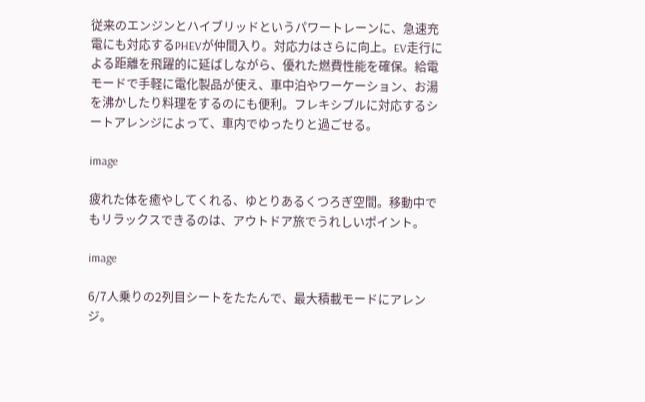従来のエンジンとハイブリッドというパワートレーンに、急速充電にも対応するPHEVが仲間入り。対応力はさらに向上。EV走行による距離を飛躍的に延ばしながら、優れた燃費性能を確保。給電モードで手軽に電化製品が使え、車中泊やワーケーション、お湯を沸かしたり料理をするのにも便利。フレキシブルに対応するシートアレンジによって、車内でゆったりと過ごせる。

image

疲れた体を癒やしてくれる、ゆとりあるくつろぎ空間。移動中でもリラックスできるのは、アウトドア旅でうれしいポイント。

image

6/7人乗りの2列目シートをたたんで、最大積載モードにアレンジ。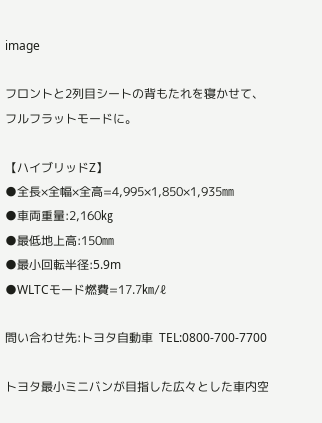image

フロントと2列目シートの背もたれを寝かせて、フルフラットモードに。

【ハイブリッドZ】
●全長×全幅×全高=4,995×1,850×1,935㎜
●車両重量:2,160㎏
●最低地上高:150㎜
●最小回転半径:5.9m
●WLTCモード燃費=17.7㎞/ℓ

問い合わせ先:トヨタ自動車  TEL:0800-700-7700

トヨタ最小ミニバンが目指した広々とした車内空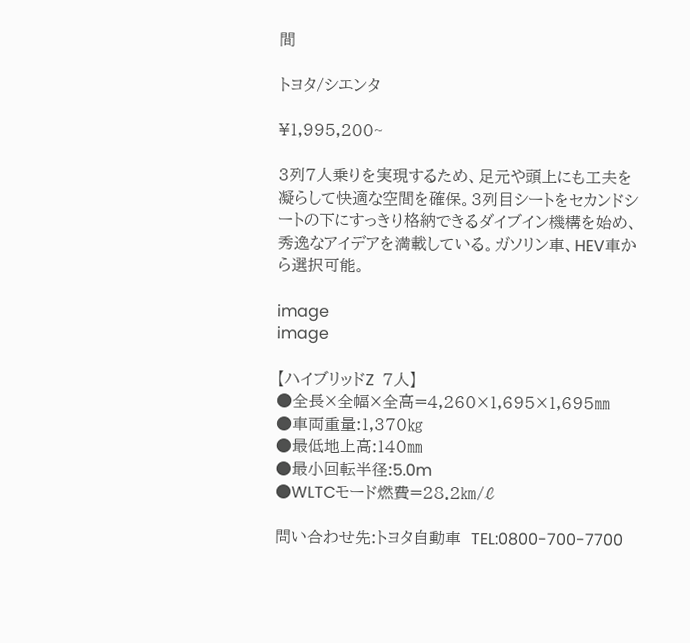間

トヨタ/シエンタ

¥1,995,200~

3列7人乗りを実現するため、足元や頭上にも工夫を凝らして快適な空間を確保。3列目シートをセカンドシートの下にすっきり格納できるダイブイン機構を始め、秀逸なアイデアを満載している。ガソリン車、HEV車から選択可能。

image
image

【ハイブリッドZ  7人】
●全長×全幅×全高=4,260×1,695×1,695㎜
●車両重量:1,370㎏
●最低地上高:140㎜
●最小回転半径:5.0m
●WLTCモード燃費=28.2㎞/ℓ

問い合わせ先:トヨタ自動車  TEL:0800-700-7700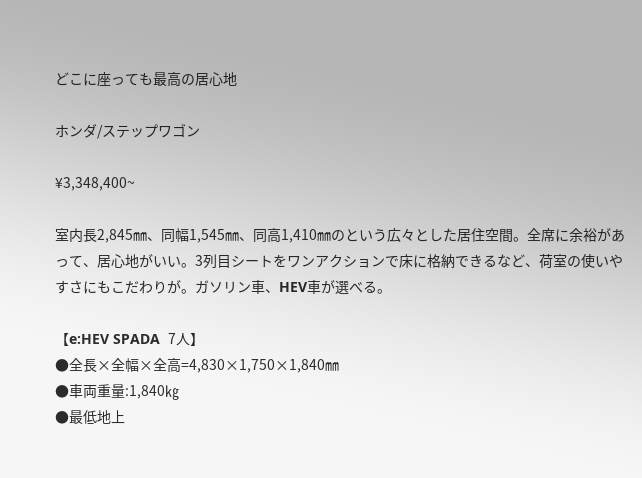どこに座っても最高の居心地

ホンダ/ステップワゴン

¥3,348,400~

室内長2,845㎜、同幅1,545㎜、同高1,410㎜のという広々とした居住空間。全席に余裕があって、居心地がいい。3列目シートをワンアクションで床に格納できるなど、荷室の使いやすさにもこだわりが。ガソリン車、HEV車が選べる。

【e:HEV SPADA  7人】
●全長×全幅×全高=4,830×1,750×1,840㎜
●車両重量:1,840㎏
●最低地上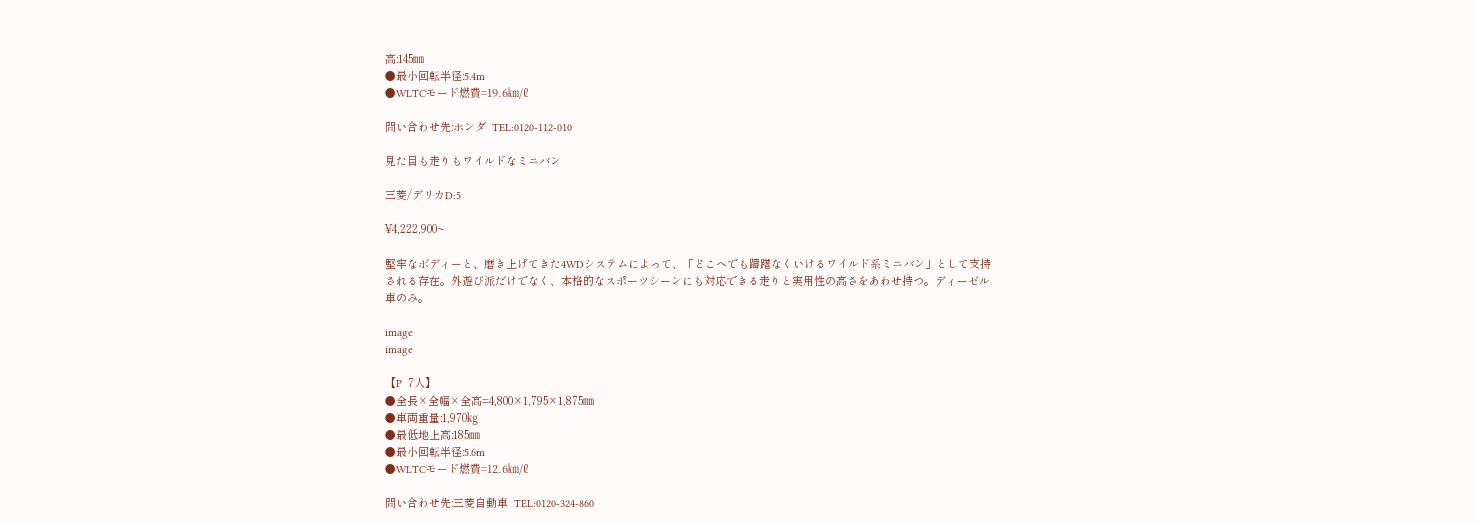高:145㎜
●最小回転半径:5.4m
●WLTCモード燃費=19.6㎞/ℓ

問い合わせ先:ホンダ  TEL:0120-112-010

見た目も走りもワイルドなミニバン

三菱/デリカD:5

¥4,222,900~

堅牢なボディーと、磨き上げてきた4WDシステムによって、「どこへでも躊躇なくいけるワイルド系ミニバン」として支持される存在。外遊び派だけでなく、本格的なスポーツシーンにも対応できる走りと実用性の高さをあわせ持つ。ディーゼル車のみ。

image
image

【P  7人】
●全長×全幅×全高=4,800×1,795×1,875㎜
●車両重量:1,970㎏
●最低地上高:185㎜
●最小回転半径:5.6m
●WLTCモード燃費=12.6㎞/ℓ

問い合わせ先:三菱自動車  TEL:0120-324-860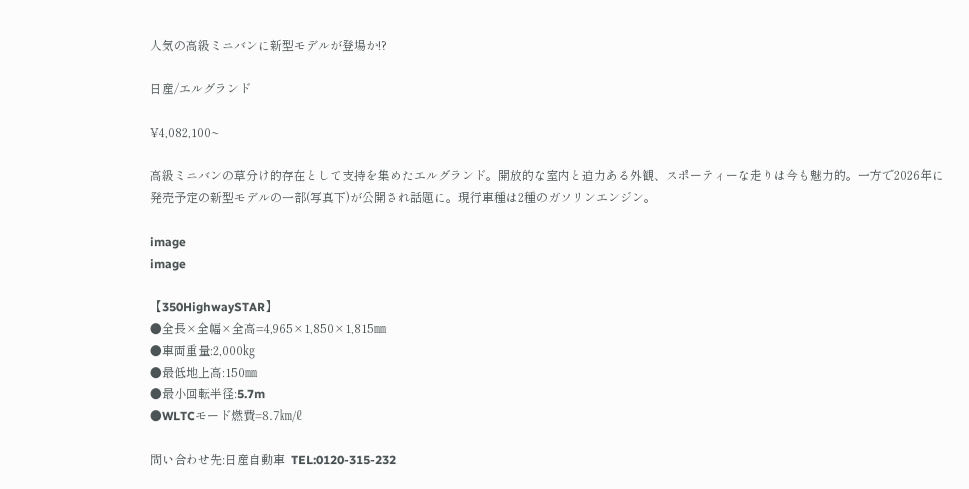人気の高級ミニバンに新型モデルが登場か!?

日産/エルグランド

¥4,082,100~

高級ミニバンの草分け的存在として支持を集めたエルグランド。開放的な室内と迫力ある外観、スポーティーな走りは今も魅力的。一方で2026年に発売予定の新型モデルの一部(写真下)が公開され話題に。現行車種は2種のガソリンエンジン。

image
image

【350HighwaySTAR】
●全長×全幅×全高=4,965×1,850×1,815㎜
●車両重量:2,000㎏
●最低地上高:150㎜
●最小回転半径:5.7m
●WLTCモード燃費=8.7㎞/ℓ

問い合わせ先:日産自動車  TEL:0120-315-232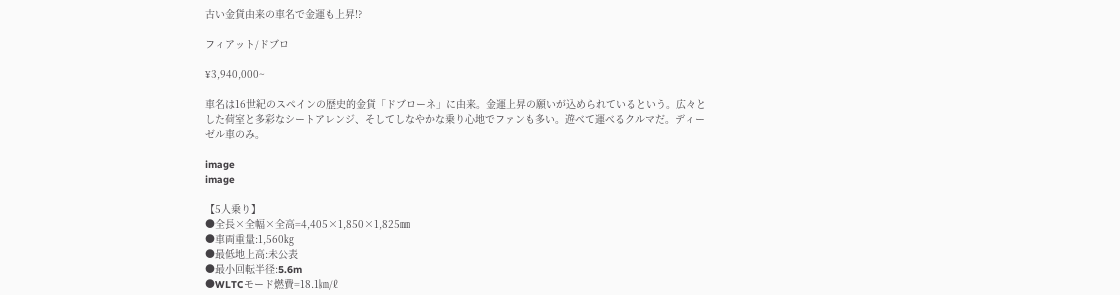古い金貨由来の車名で金運も上昇!?

フィアット/ドブロ

¥3,940,000~

車名は16世紀のスペインの歴史的金貨「ドブローネ」に由来。金運上昇の願いが込められているという。広々とした荷室と多彩なシートアレンジ、そしてしなやかな乗り心地でファンも多い。遊べて運べるクルマだ。ディーゼル車のみ。

image
image

【5人乗り】
●全長×全幅×全高=4,405×1,850×1,825㎜
●車両重量:1,560㎏
●最低地上高:未公表
●最小回転半径:5.6m
●WLTCモード燃費=18.1㎞/ℓ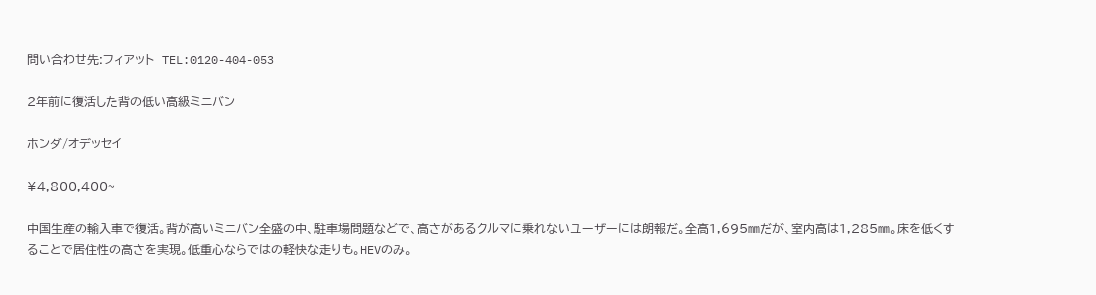問い合わせ先:フィアット  TEL:0120-404-053

2年前に復活した背の低い高級ミニバン

ホンダ/オデッセイ

¥4,800,400~

中国生産の輸入車で復活。背が高いミニバン全盛の中、駐車場問題などで、高さがあるクルマに乗れないユーザーには朗報だ。全高1,695㎜だが、室内高は1,285㎜。床を低くすることで居住性の高さを実現。低重心ならではの軽快な走りも。HEVのみ。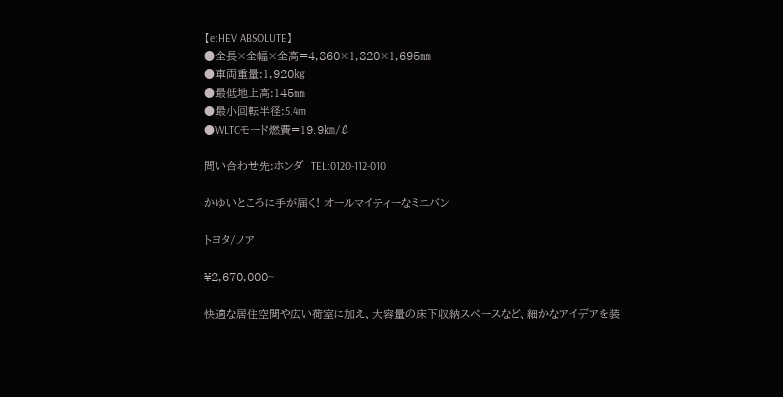【e:HEV ABSOLUTE】
●全長×全幅×全高=4,860×1,820×1,695㎜
●車両重量:1,920㎏
●最低地上高:145㎜
●最小回転半径:5.4m
●WLTCモード燃費=19.9㎞/ℓ

問い合わせ先:ホンダ  TEL:0120-112-010

かゆいところに手が届く! オールマイティーなミニバン

トヨタ/ノア

¥2,670,000~

快適な居住空間や広い荷室に加え、大容量の床下収納スペースなど、細かなアイデアを装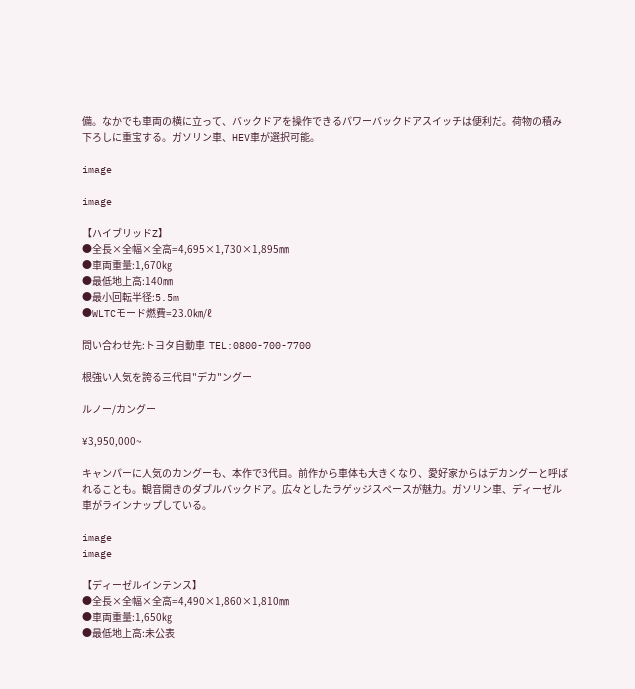備。なかでも車両の横に立って、バックドアを操作できるパワーバックドアスイッチは便利だ。荷物の積み下ろしに重宝する。ガソリン車、HEV車が選択可能。

image

image

【ハイブリッドZ】
●全長×全幅×全高=4,695×1,730×1,895㎜
●車両重量:1,670㎏
●最低地上高:140㎜
●最小回転半径:5.5m
●WLTCモード燃費=23.0㎞/ℓ

問い合わせ先:トヨタ自動車  TEL:0800-700-7700

根強い人気を誇る三代目"デカ"ングー

ルノー/カングー

¥3,950,000~

キャンパーに人気のカングーも、本作で3代目。前作から車体も大きくなり、愛好家からはデカングーと呼ばれることも。観音開きのダブルバックドア。広々としたラゲッジスペースが魅力。ガソリン車、ディーゼル車がラインナップしている。

image
image

【ディーゼルインテンス】
●全長×全幅×全高=4,490×1,860×1,810㎜
●車両重量:1,650㎏
●最低地上高:未公表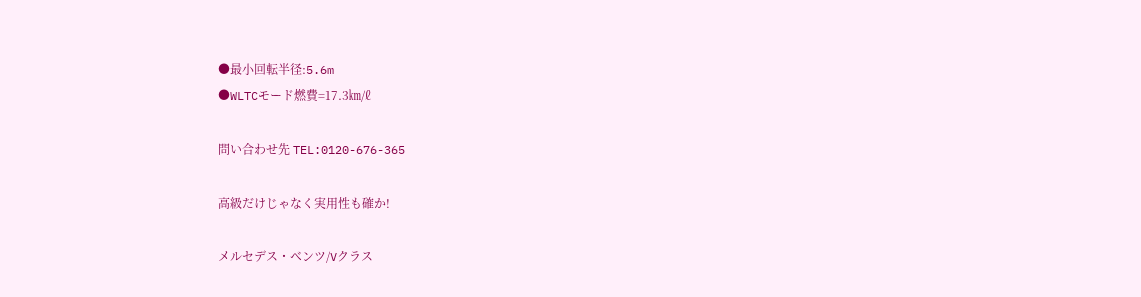●最小回転半径:5.6m
●WLTCモード燃費=17.3㎞/ℓ

問い合わせ先 TEL:0120-676-365

高級だけじゃなく実用性も確か!

メルセデス・ベンツ/Vクラス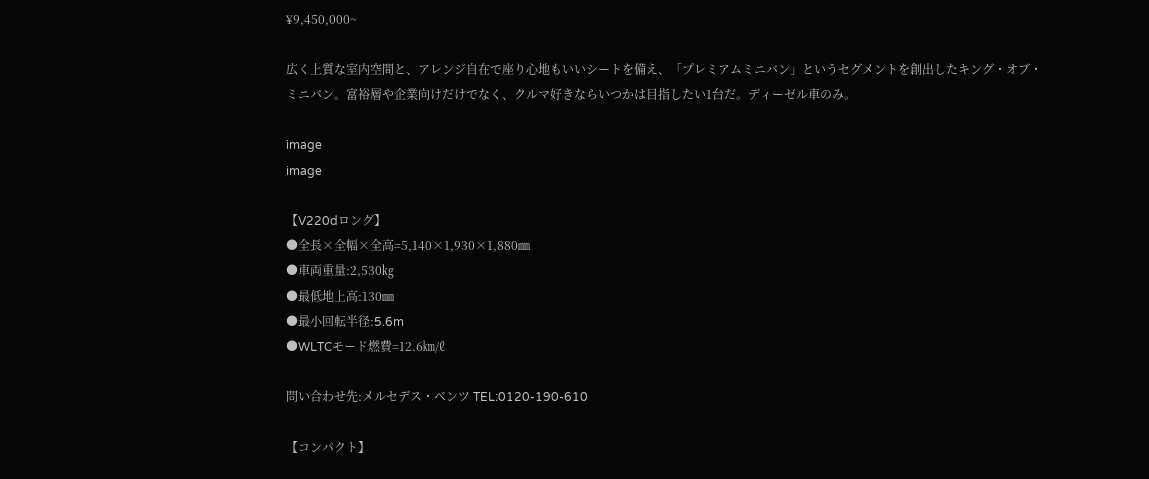¥9,450,000~

広く上質な室内空間と、アレンジ自在で座り心地もいいシートを備え、「プレミアムミニバン」というセグメントを創出したキング・オブ・ミニバン。富裕層や企業向けだけでなく、クルマ好きならいつかは目指したい1台だ。ディーゼル車のみ。

image
image

【V220dロング】
●全長×全幅×全高=5,140×1,930×1,880㎜
●車両重量:2,530㎏
●最低地上高:130㎜
●最小回転半径:5.6m
●WLTCモード燃費=12.6㎞/ℓ

問い合わせ先:メルセデス・ベンツ TEL:0120-190-610

【コンパクト】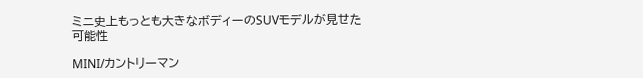ミニ史上もっとも大きなボディーのSUVモデルが見せた可能性

MINI/カントリーマン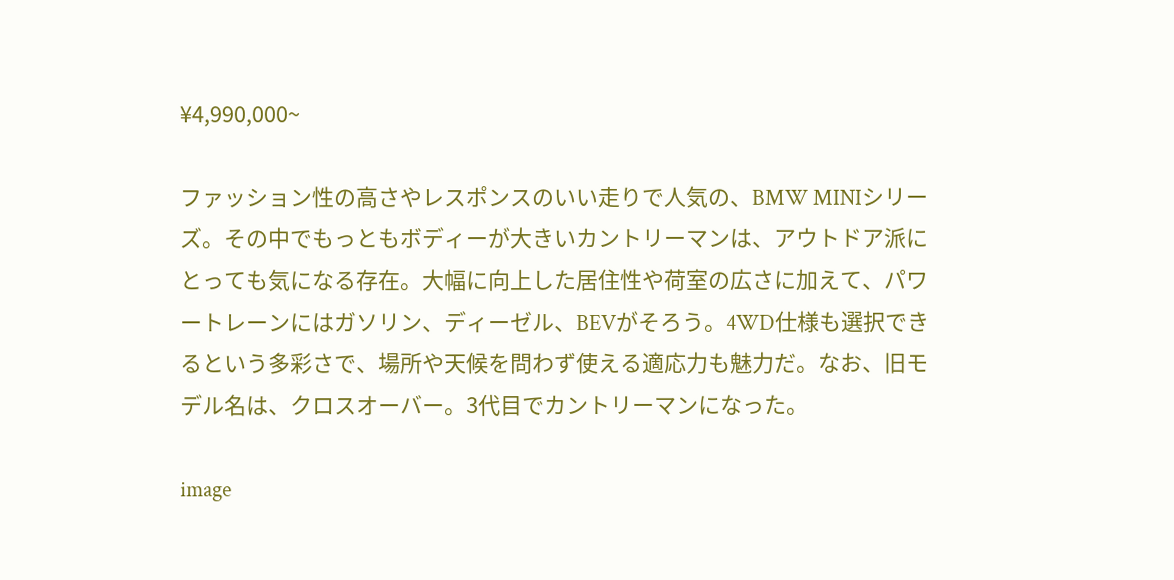¥4,990,000~

ファッション性の高さやレスポンスのいい走りで人気の、BMW MINIシリーズ。その中でもっともボディーが大きいカントリーマンは、アウトドア派にとっても気になる存在。大幅に向上した居住性や荷室の広さに加えて、パワートレーンにはガソリン、ディーゼル、BEVがそろう。4WD仕様も選択できるという多彩さで、場所や天候を問わず使える適応力も魅力だ。なお、旧モデル名は、クロスオーバー。3代目でカントリーマンになった。

image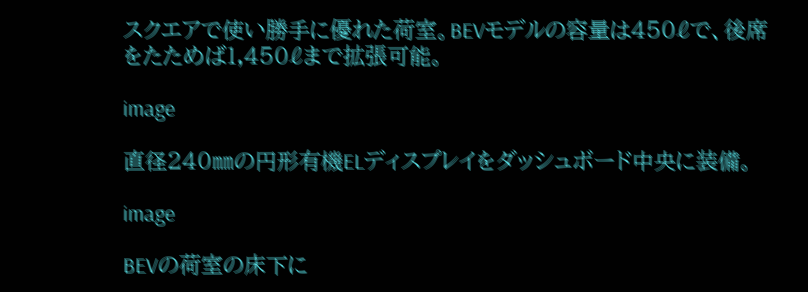スクエアで使い勝手に優れた荷室。BEVモデルの容量は450ℓで、後席をたためば1,450ℓまで拡張可能。

image

直径240㎜の円形有機ELディスプレイをダッシュボード中央に装備。

image

BEVの荷室の床下に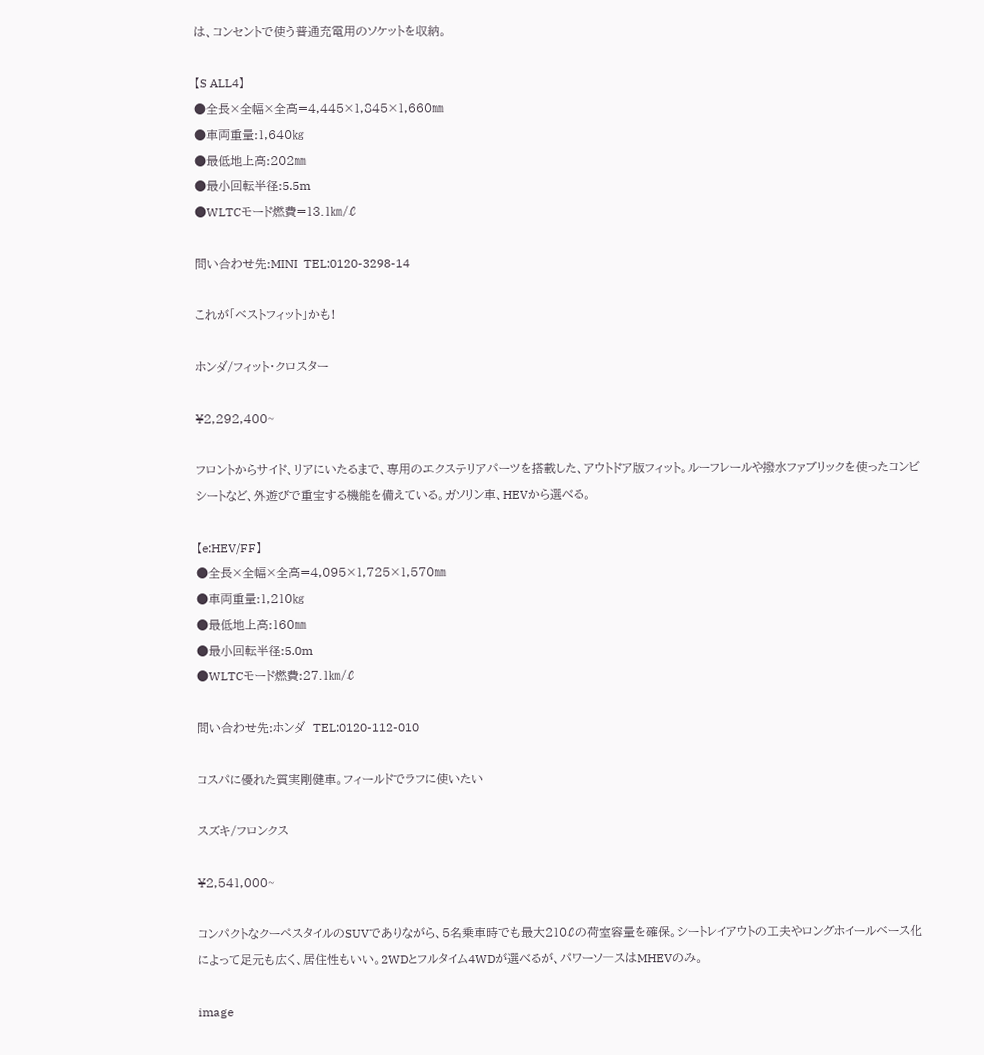は、コンセントで使う普通充電用のソケットを収納。

【S ALL4】
●全長×全幅×全高=4,445×1,845×1,660㎜
●車両重量:1,640㎏
●最低地上高:202㎜
●最小回転半径:5.5m
●WLTCモード燃費=13.1㎞/ℓ

問い合わせ先:MINI  TEL:0120-3298-14

これが「ベストフィット」かも!

ホンダ/フィット・クロスター

¥2,292,400~

フロントからサイド、リアにいたるまで、専用のエクステリアパーツを搭載した、アウトドア版フィット。ルーフレールや撥水ファブリックを使ったコンビシートなど、外遊びで重宝する機能を備えている。ガソリン車、HEVから選べる。

【e:HEV/FF】
●全長×全幅×全高=4,095×1,725×1,570㎜
●車両重量:1,210㎏
●最低地上高:160㎜
●最小回転半径:5.0m
●WLTCモード燃費:27.1㎞/ℓ

問い合わせ先:ホンダ  TEL:0120-112-010

コスパに優れた質実剛健車。フィールドでラフに使いたい

スズキ/フロンクス

¥2,541,000~

コンパクトなクーペスタイルのSUVでありながら、5名乗車時でも最大210ℓの荷室容量を確保。シートレイアウトの工夫やロングホイールベース化によって足元も広く、居住性もいい。2WDとフルタイム4WDが選べるが、パワーソ―スはMHEVのみ。

image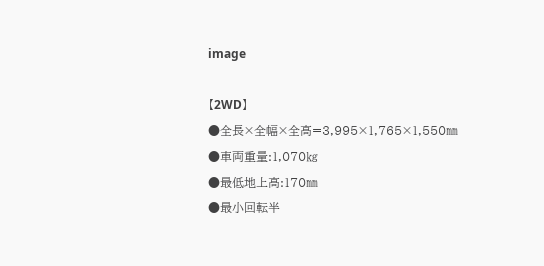image

【2WD】
●全長×全幅×全高=3,995×1,765×1,550㎜
●車両重量:1,070㎏
●最低地上高:170㎜
●最小回転半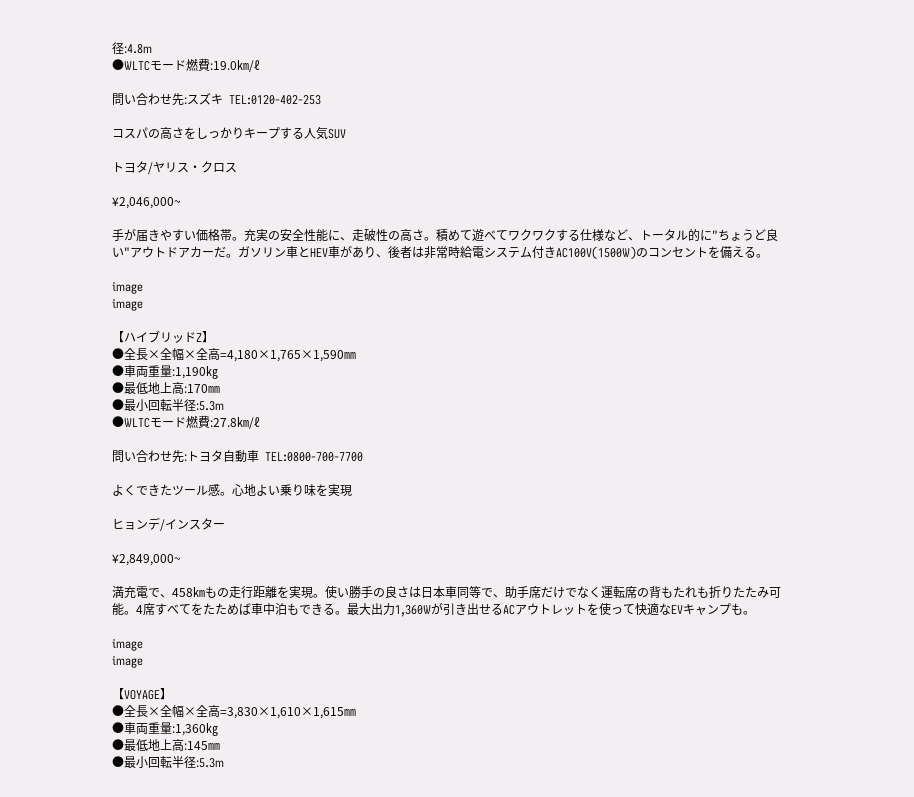径:4.8m
●WLTCモード燃費:19.0㎞/ℓ

問い合わせ先:スズキ  TEL:0120-402-253

コスパの高さをしっかりキープする人気SUV

トヨタ/ヤリス・クロス

¥2,046,000~

手が届きやすい価格帯。充実の安全性能に、走破性の高さ。積めて遊べてワクワクする仕様など、トータル的に"ちょうど良い"アウトドアカーだ。ガソリン車とHEV車があり、後者は非常時給電システム付きAC100V(1500W)のコンセントを備える。

image
image

【ハイブリッドZ】
●全長×全幅×全高=4,180×1,765×1,590㎜
●車両重量:1,190㎏
●最低地上高:170㎜
●最小回転半径:5.3m
●WLTCモード燃費:27.8㎞/ℓ

問い合わせ先:トヨタ自動車  TEL:0800-700-7700

よくできたツール感。心地よい乗り味を実現

ヒョンデ/インスター

¥2,849,000~

満充電で、458㎞もの走行距離を実現。使い勝手の良さは日本車同等で、助手席だけでなく運転席の背もたれも折りたたみ可能。4席すべてをたためば車中泊もできる。最大出力1,360Wが引き出せるACアウトレットを使って快適なEVキャンプも。

image
image

【VOYAGE】
●全長×全幅×全高=3,830×1,610×1,615㎜
●車両重量:1,360㎏
●最低地上高:145㎜
●最小回転半径:5.3m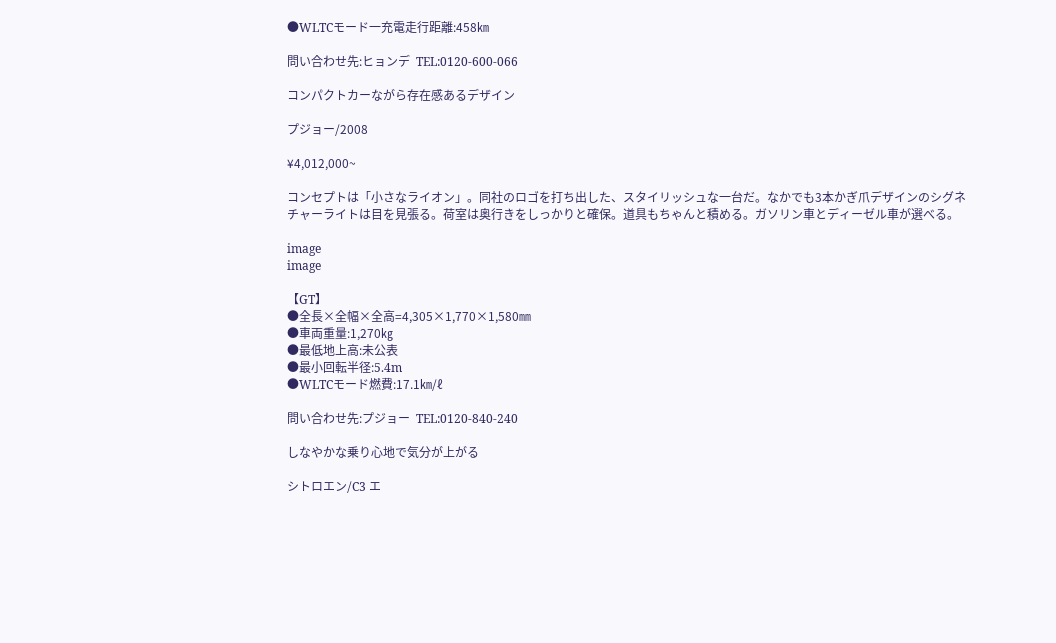●WLTCモード一充電走行距離:458㎞

問い合わせ先:ヒョンデ  TEL:0120-600-066

コンパクトカーながら存在感あるデザイン

プジョー/2008

¥4,012,000~

コンセプトは「小さなライオン」。同社のロゴを打ち出した、スタイリッシュな一台だ。なかでも3本かぎ爪デザインのシグネチャーライトは目を見張る。荷室は奥行きをしっかりと確保。道具もちゃんと積める。ガソリン車とディーゼル車が選べる。

image
image

【GT】
●全長×全幅×全高=4,305×1,770×1,580㎜
●車両重量:1,270㎏
●最低地上高:未公表
●最小回転半径:5.4m
●WLTCモード燃費:17.1㎞/ℓ

問い合わせ先:プジョー  TEL:0120-840-240

しなやかな乗り心地で気分が上がる

シトロエン/C3 エ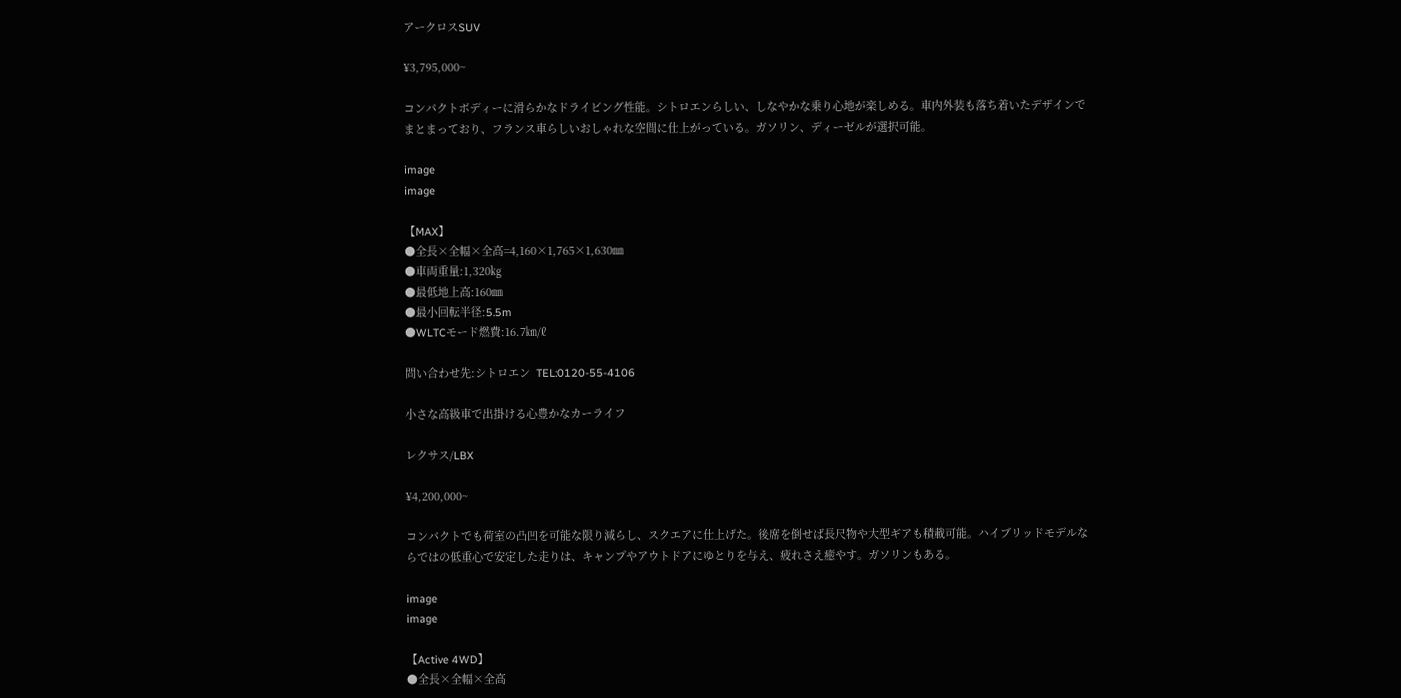アークロスSUV

¥3,795,000~

コンパクトボディーに滑らかなドライビング性能。シトロエンらしい、しなやかな乗り心地が楽しめる。車内外装も落ち着いたデザインでまとまっており、フランス車らしいおしゃれな空間に仕上がっている。ガソリン、ディーゼルが選択可能。

image
image

【MAX】
●全長×全幅×全高=4,160×1,765×1,630㎜
●車両重量:1,320㎏
●最低地上高:160㎜
●最小回転半径:5.5m
●WLTCモード燃費:16.7㎞/ℓ

問い合わせ先:シトロエン  TEL:0120-55-4106

小さな高級車で出掛ける心豊かなカーライフ

レクサス/LBX

¥4,200,000~

コンパクトでも荷室の凸凹を可能な限り減らし、スクエアに仕上げた。後席を倒せば長尺物や大型ギアも積載可能。ハイブリッドモデルならではの低重心で安定した走りは、キャンプやアウトドアにゆとりを与え、疲れさえ癒やす。ガソリンもある。

image
image

【Active 4WD】
●全長×全幅×全高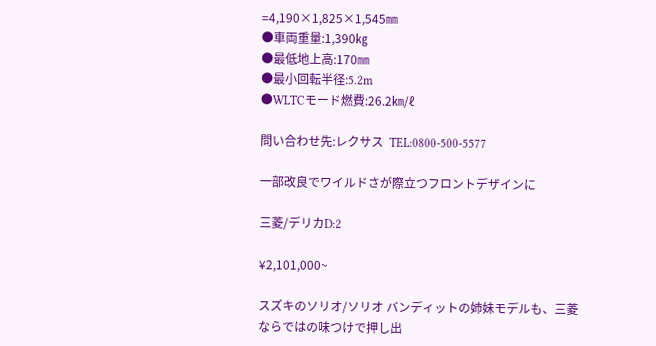=4,190×1,825×1,545㎜
●車両重量:1,390㎏
●最低地上高:170㎜
●最小回転半径:5.2m
●WLTCモード燃費:26.2㎞/ℓ

問い合わせ先:レクサス  TEL:0800-500-5577

一部改良でワイルドさが際立つフロントデザインに

三菱/デリカD:2

¥2,101,000~

スズキのソリオ/ソリオ バンディットの姉妹モデルも、三菱ならではの味つけで押し出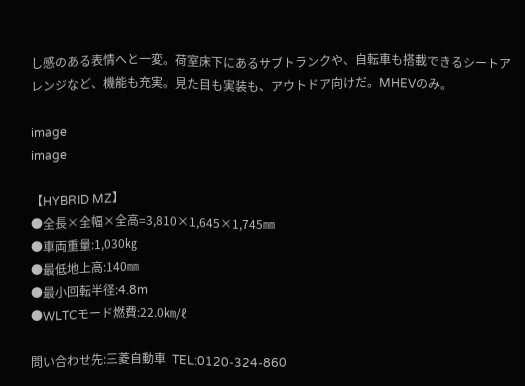し感のある表情へと一変。荷室床下にあるサブトランクや、自転車も搭載できるシートアレンジなど、機能も充実。見た目も実装も、アウトドア向けだ。MHEVのみ。

image
image

【HYBRID MZ】
●全長×全幅×全高=3,810×1,645×1,745㎜
●車両重量:1,030㎏
●最低地上高:140㎜
●最小回転半径:4.8m
●WLTCモード燃費:22.0㎞/ℓ

問い合わせ先:三菱自動車  TEL:0120-324-860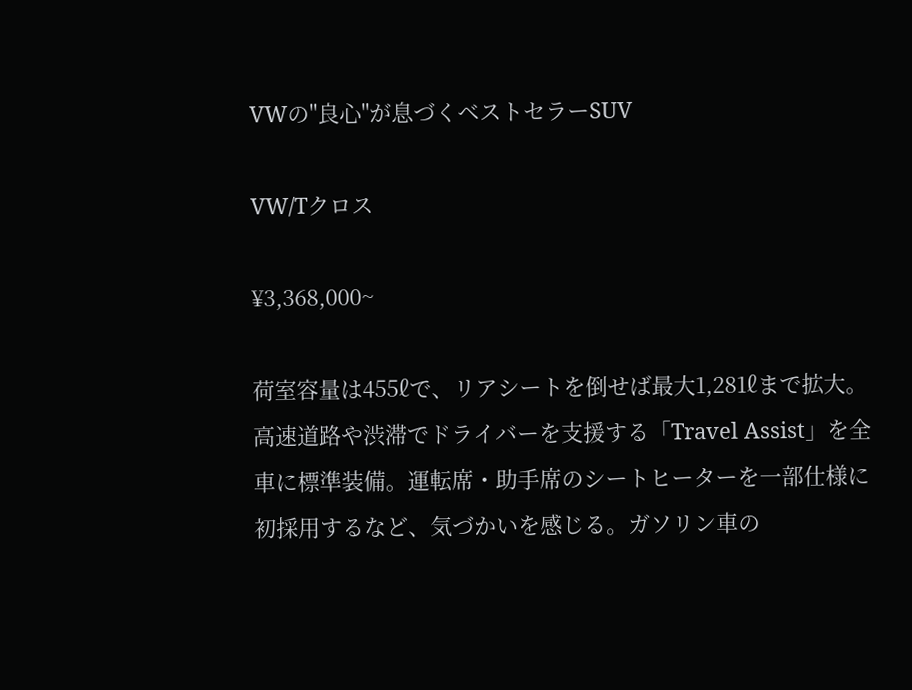VWの"良心"が息づくベストセラーSUV

VW/Tクロス

¥3,368,000~

荷室容量は455ℓで、リアシートを倒せば最大1,281ℓまで拡大。高速道路や渋滞でドライバーを支援する「Travel Assist」を全車に標準装備。運転席・助手席のシートヒーターを一部仕様に初採用するなど、気づかいを感じる。ガソリン車の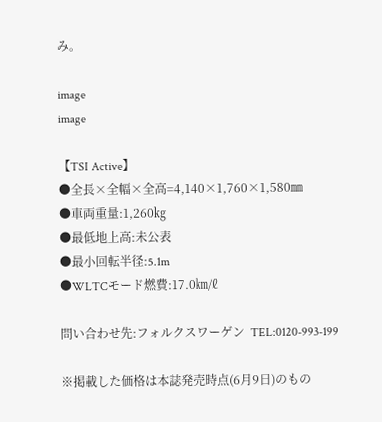み。

image
image

【TSI Active】
●全長×全幅×全高=4,140×1,760×1,580㎜
●車両重量:1,260㎏
●最低地上高:未公表
●最小回転半径:5.1m
●WLTCモード燃費:17.0㎞/ℓ

問い合わせ先:フォルクスワーゲン  TEL:0120-993-199

※掲載した価格は本誌発売時点(6月9日)のもの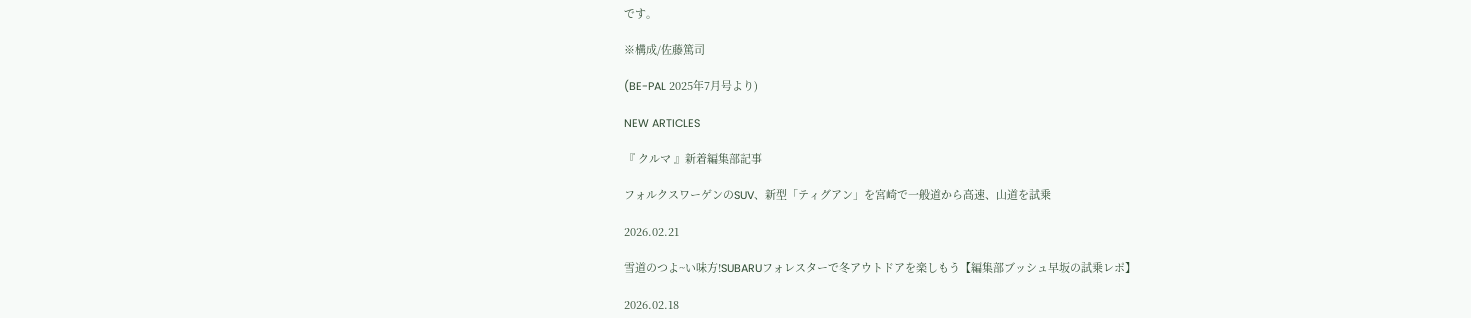です。

※構成/佐藤篤司

(BE-PAL 2025年7月号より)

NEW ARTICLES

『 クルマ 』新着編集部記事

フォルクスワーゲンのSUV、新型「ティグアン」を宮崎で一般道から高速、山道を試乗

2026.02.21

雪道のつよ~い味方!SUBARUフォレスターで冬アウトドアを楽しもう【編集部ブッシュ早坂の試乗レポ】

2026.02.18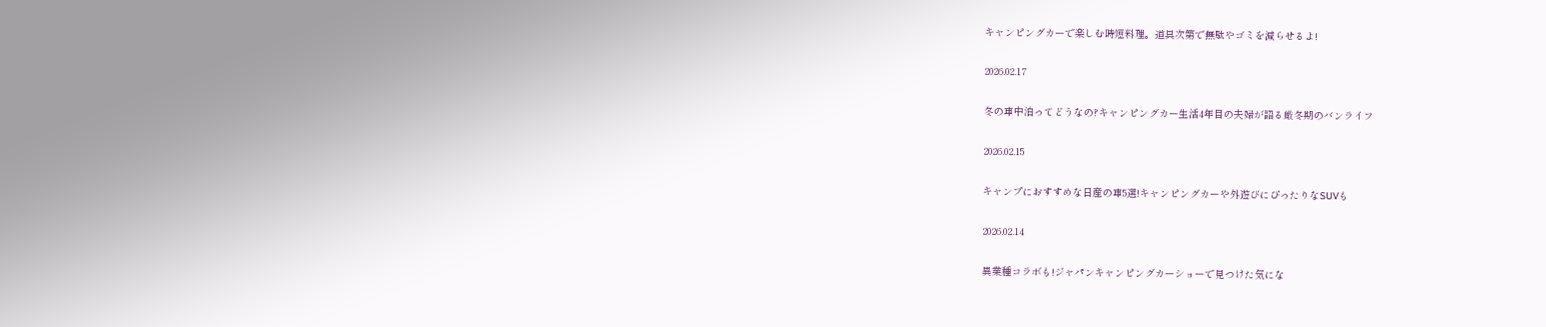キャンピングカーで楽しむ時短料理。道具次第で無駄やゴミを減らせるよ!

2026.02.17

冬の車中泊ってどうなの?キャンピングカー生活4年目の夫婦が語る厳冬期のバンライフ

2026.02.15

キャンプにおすすめな日産の車5選!キャンピングカーや外遊びにぴったりなSUVも

2026.02.14

異業種コラボも!ジャパンキャンピングカーショーで見つけた気にな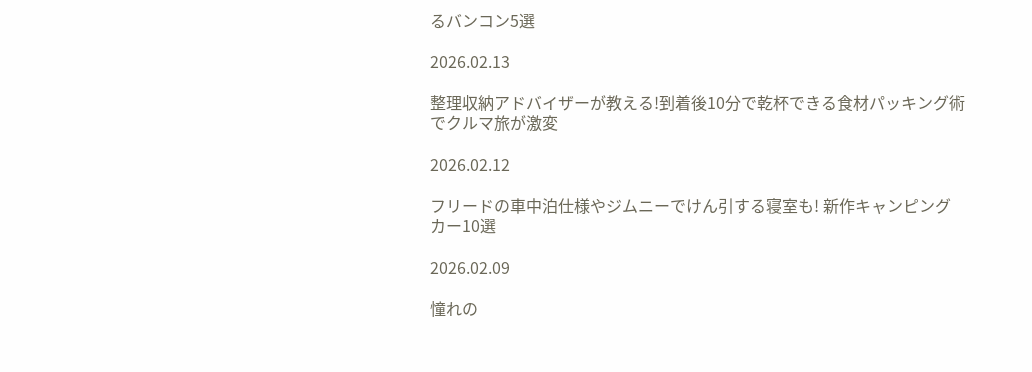るバンコン5選

2026.02.13

整理収納アドバイザーが教える!到着後10分で乾杯できる食材パッキング術でクルマ旅が激変

2026.02.12

フリードの車中泊仕様やジムニーでけん引する寝室も! 新作キャンピングカー10選

2026.02.09

憧れの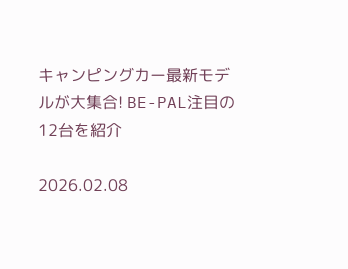キャンピングカー最新モデルが大集合! BE-PAL注目の12台を紹介

2026.02.08